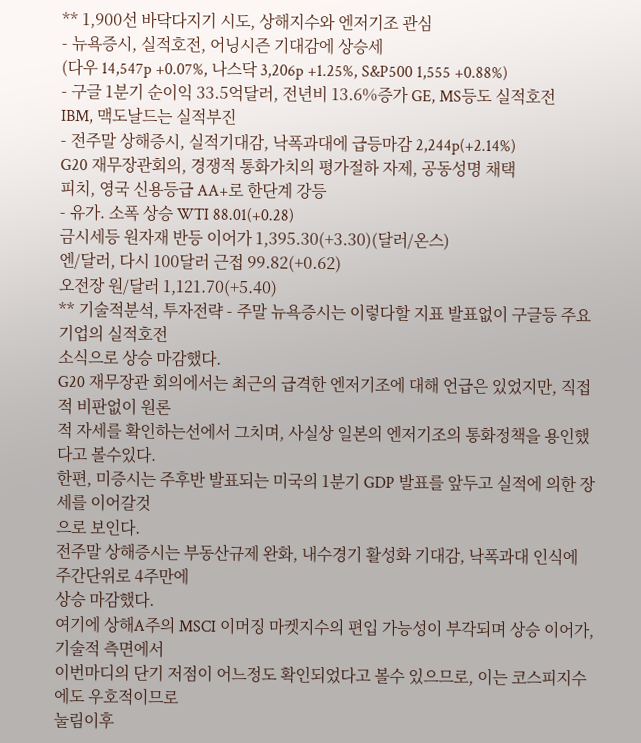** 1,900선 바닥다지기 시도, 상해지수와 엔저기조 관심
- 뉴욕증시, 실적호전, 어닝시즌 기대감에 상승세
(다우 14,547p +0.07%, 나스닥 3,206p +1.25%, S&P500 1,555 +0.88%)
- 구글 1분기 순이익 33.5억달러, 전년비 13.6%증가 GE, MS등도 실적호전
IBM, 맥도날드는 실적부진
- 전주말 상해증시, 실적기대감, 낙폭과대에 급등마감 2,244p(+2.14%)
G20 재무장관회의, 경쟁적 통화가치의 평가절하 자제, 공동성명 채택
피치, 영국 신용등급 AA+로 한단계 강등
- 유가. 소폭 상승 WTI 88.01(+0.28)
금시세등 원자재 반등 이어가 1,395.30(+3.30)(달러/온스)
엔/달러, 다시 100달러 근접 99.82(+0.62)
오전장 원/달러 1,121.70(+5.40)
** 기술적분석, 투자전략 - 주말 뉴욕증시는 이렇다할 지표 발표없이 구글등 주요기업의 실적호전
소식으로 상승 마감했다.
G20 재무장관 회의에서는 최근의 급격한 엔저기조에 대해 언급은 있었지만, 직접적 비판없이 원론
적 자세를 확인하는선에서 그치며, 사실상 일본의 엔저기조의 통화정책을 용인했다고 볼수있다.
한편, 미증시는 주후반 발표되는 미국의 1분기 GDP 발표를 앞두고 실적에 의한 장세를 이어갈것
으로 보인다.
전주말 상해증시는 부동산규제 완화, 내수경기 활성화 기대감, 낙폭과대 인식에 주간단위로 4주만에
상승 마감했다.
여기에 상해A주의 MSCI 이머징 마켓지수의 편입 가능성이 부각되며 상승 이어가, 기술적 측면에서
이번마디의 단기 저점이 어느정도 확인되었다고 볼수 있으므로, 이는 코스피지수에도 우호적이므로
눌림이후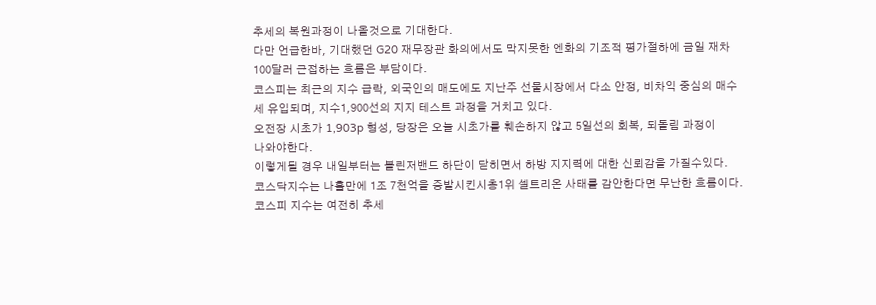추세의 복원과정이 나올것으로 기대한다.
다만 언급한바, 기대했던 G20 재무장관 화의에서도 막지못한 엔화의 기조적 평가절하에 금일 재차
100달러 근접하는 흐름은 부담이다.
코스피는 최근의 지수 급락, 외국인의 매도에도 지난주 선물시장에서 다소 안정, 비차익 중심의 매수
세 유입되며, 지수1,900선의 지지 테스트 과정을 거치고 있다.
오전장 시초가 1,903p 형성, 당장은 오늘 시초가를 훼손하지 않고 5일선의 회복, 되돌림 과정이
나와야한다.
이렇게될 경우 내일부터는 볼린저밴드 하단이 닫히면서 하방 지지력에 대한 신뢰감을 가질수있다.
코스닥지수는 나흘만에 1조 7천억을 증발시킨시총1위 셀트리온 사태를 감안한다면 무난한 흐름이다.
코스피 지수는 여전히 추세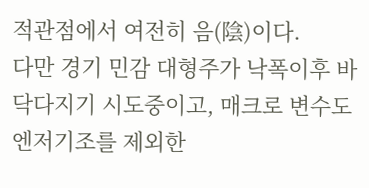적관점에서 여전히 음(陰)이다.
다만 경기 민감 대형주가 낙폭이후 바닥다지기 시도중이고, 매크로 변수도 엔저기조를 제외한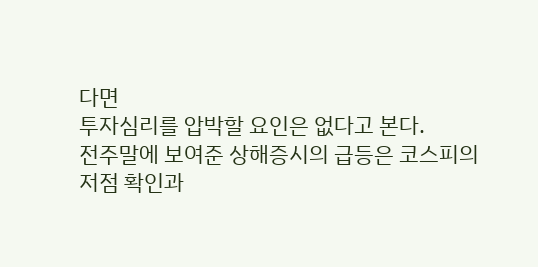다면
투자심리를 압박할 요인은 없다고 본다.
전주말에 보여준 상해증시의 급등은 코스피의 저점 확인과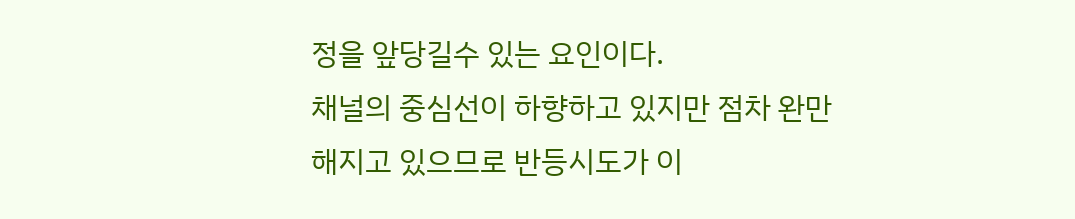정을 앞당길수 있는 요인이다.
채널의 중심선이 하향하고 있지만 점차 완만해지고 있으므로 반등시도가 이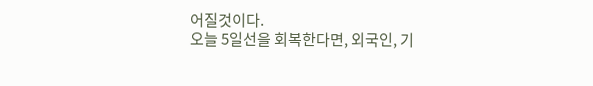어질것이다.
오늘 5일선을 회복한다면, 외국인, 기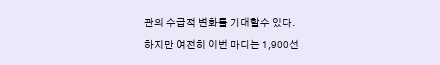관의 수급적 변화를 기대할수 있다.
하지만 여전히 이번 마디는 1,900선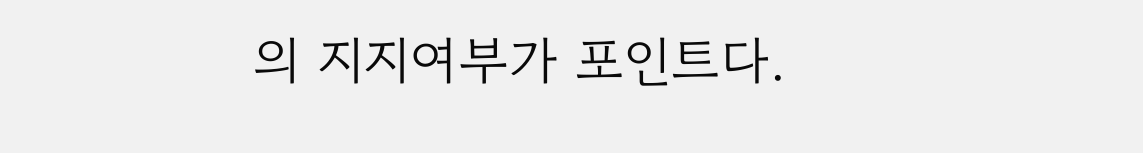의 지지여부가 포인트다.